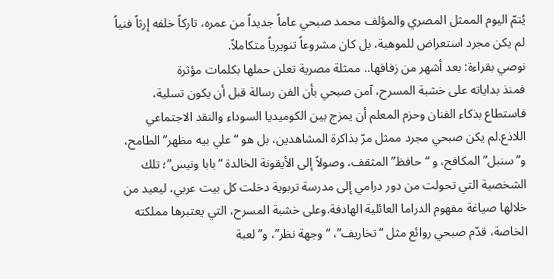يُتمّ اليوم الممثل المصري والمؤلف محمد صبحي عاماً جديداً من عمره، تاركاً خلفه إرثاً فنياً لم يكن مجرد استعراض للموهبة، بل كان مشروعاً تنويرياً متكاملاً.
نوصي بقراءة: بعد أشهر من زفافها.. ممثلة مصرية تعلن حملها بكلمات مؤثرة
فمنذ بداياته على خشبة المسرح، آمن صبحي بأن الفن رسالة قبل أن يكون تسلية، فاستطاع بذكاء الفنان وحزم المعلم أن يمزج بين الكوميديا السوداء والنقد الاجتماعي اللاذع.لم يكن صبحي مجرد ممثل مرّ بذاكرة المشاهدين، بل هو “علي بيه مظهر” الطامح، و”سنبل” المكافح، و “حافظ” المثقف، وصولاً إلى الأيقونة الخالدة “بابا ونيس”؛ تلك الشخصية التي تحولت من دور درامي إلى مدرسة تربوية دخلت كل بيت عربي، ليعيد من خلالها صياغة مفهوم الدراما العائلية الهادفة.وعلى خشبة المسرح، التي يعتبرها مملكته الخاصة، قدّم صبحي روائع مثل “تخاريف”، “وجهة نظر”، و”لعبة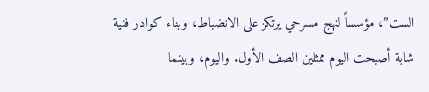الست”، مؤسساً لنهج مسرحي يرتكز على الانضباط، وبناء كوادر فنية شابة أصبحت اليوم ممثلين الصف الأول. واليوم، وبينما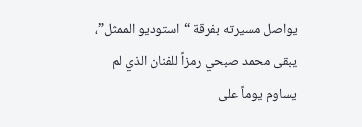يواصل مسيرته بفرقة “استوديو الممثل”، يبقى محمد صبحي رمزاً للفنان الذي لم يساوم يوماً على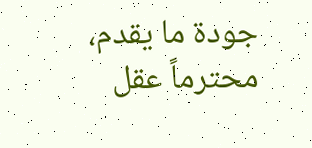جودة ما يقدم، محترماً عقل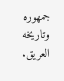جمهوره وتاريخه العريق.